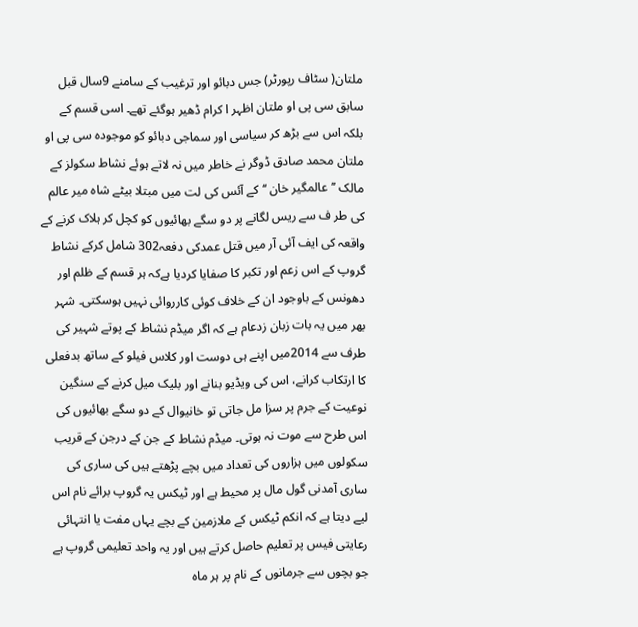ملتان( سٹاف رپورٹر) جس دبائو اور ترغیب کے سامنے 9سال قبل سابق سی پی او ملتان اظہر ا کرام ڈھیر ہوگئے تھے۔ اسی قسم کے بلکہ اس سے بڑھ کر سیاسی اور سماجی دبائو کو موجودہ سی پی او ملتان محمد صادق ڈوگر نے خاطر میں نہ لاتے ہوئے نشاط سکولز کے مالک ’’عالمگیر خان ‘‘کے آئس کی لت میں مبتلا بیٹے شاہ میر عالم کی طر ف سے ریس لگانے پر دو سگے بھائیوں کو کچل کر ہلاک کرنے کے واقعہ کی ایف آئی آر میں قتل عمدکی دفعہ302 شامل کرکے نشاط گروپ کے اس زعم اور تکبر کا صفایا کردیا ہےکہ ہر قسم کے ظلم اور دھونس کے باوجود ان کے خلاف کوئی کارروائی نہیں ہوسکتی۔ شہر بھر میں یہ بات زبان زدعام ہے کہ اگر میڈم نشاط کے پوتے شہیر کی طرف سے 2014میں اپنے ہی دوست اور کلاس فیلو کے ساتھ بدفعلی کا ارتکاب کرانے، اس کی ویڈیو بنانے اور بلیک میل کرنے کے سنگین نوعیت کے جرم پر سزا مل جاتی تو خانیوال کے دو سگے بھائیوں کی اس طرح سے موت نہ ہوتی۔ میڈم نشاط کے جن کے درجن کے قریب سکولوں میں ہزاروں کی تعداد میں بچے پڑھتے ہیں کی ساری کی ساری آمدنی گول مال پر محیط ہے اور ٹیکس یہ گروپ برائے نام اس لیے دیتا ہے کہ انکم ٹیکس کے ملازمین کے بچے یہاں مفت یا انتہائی رعایتی فیس پر تعلیم حاصل کرتے ہیں اور یہ واحد تعلیمی گروپ ہے جو بچوں سے جرمانوں کے نام پر ہر ماہ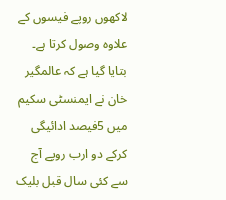لاکھوں روپے فیسوں کے علاوہ وصول کرتا ہے۔ بتایا گیا ہے کہ عالمگیر خان نے ایمنسٹی سکیم میں 5فیصد ادائیگی کرکے دو ارب روپے آج سے کئی سال قبل بلیک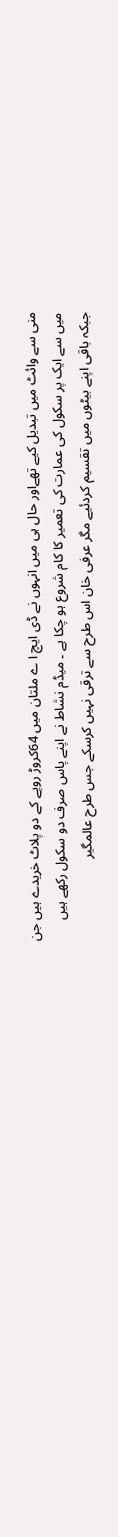منی سے وائٹ میں تبدیل کیے تھےاور حال ہی میں انہوں نے ڈی ایچ ا ے ملتان میں 64کروڑ روپے کے دو پلاٹ خریدے ہیں جن میں سے ایک پر سکول کی عمارت کی تعمیر کا کام شروع ہو چکا ہے ۔ میڈم نشاط نے اپنے پاس صرف دو سکول رکھے ہیں جبکہ باقی اپنے بیٹوں میں تقسیم کردئیے مگر عرفی خان اس طرح سے ترقی نہیں کرسکے جس طرح عالمگیر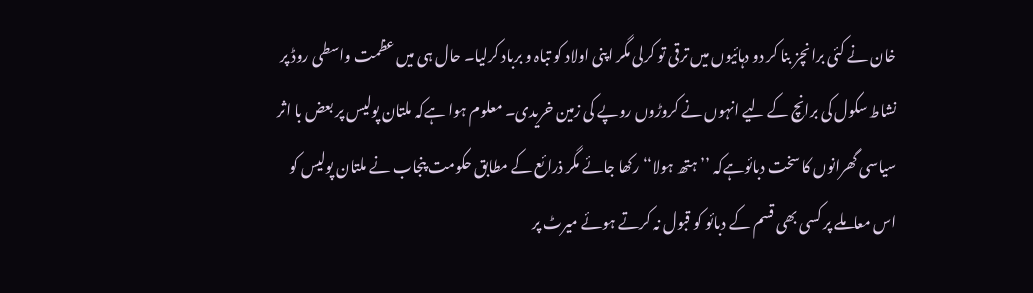خان نے کئی برانچز بنا کر دو دہائیوں میں ترقی تو کرلی مگر اپنی اولاد کو تباہ و برباد کرلیا۔ حال ہی میں عظمت واسطی روڈ پر نشاط سکول کی برانچ کے لیے انہوں نے کروڑوں روپے کی زمین خریدی۔ معلوم ہوا ہےکہ ملتان پولیس پر بعض با اثر سیاسی گھرانوں کا سخت دبائوہےکہ ’’ہتھ ہولا‘‘ رکھا جائے مگر ذرائع کے مطابق حکومت پنجاب نے ملتان پولیس کو اس معاملے پر کسی بھی قسم کے دبائو کو قبول نہ کرتے ہوئے میرٹ پر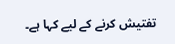تفتیش کرنے کے لیے کہا ہے۔